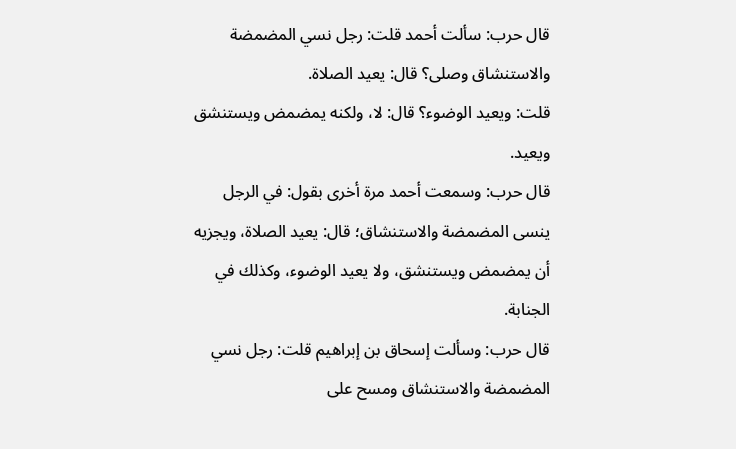قال حرب: سألت أحمد قلت: رجل نسي المضمضة والاستنشاق وصلى؟ قال: يعيد الصلاة.
قلت: ويعيد الوضوء؟ قال: لا، ولكنه يمضمض ويستنشق ويعيد.
قال حرب: وسمعت أحمد مرة أخرى بقول: في الرجل ينسى المضمضة والاستنشاق؛ قال: يعيد الصلاة، ويجزيه أن يمضمض ويستنشق، ولا يعيد الوضوء، وكذلك في الجنابة.
قال حرب: وسألت إسحاق بن إبراهيم قلت: رجل نسي المضمضة والاستنشاق ومسح على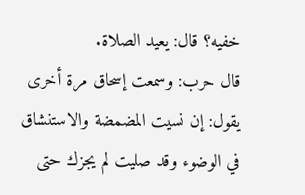خفيه؟ قال: يعيد الصلاة.
قال حرب: وسمعت إسحاق مرة أخرى يقول: إن نسيت المضمضة والاستنشاق في الوضوء وقد صليت لم يجزك حتى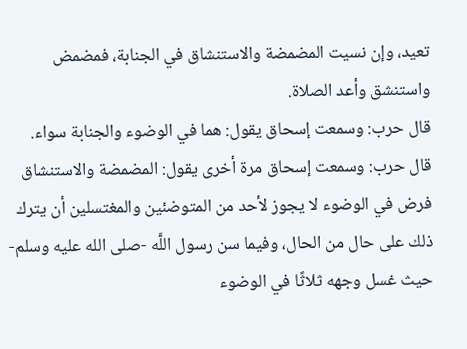تعيد، وإن نسيت المضمضة والاستنشاق في الجنابة، فمضمض واستنشق وأعد الصلاة.
قال حرب: وسمعت إسحاق يقول: هما في الوضوء والجنابة سواء.
قال حرب: وسمعت إسحاق مرة أخرى يقول: المضمضة والاستنشاق فرض في الوضوء لا يجوز لأحد من المتوضئين والمغتسلين أن يترك ذلك على حال من الحال، وفيما سن رسول اللَّه -صلى الله عليه وسلم- حيث غسل وجهه ثلاثًا في الوضوء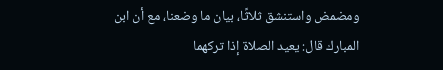ومضمض واستنشق ثلاثًا، بيان ما وضعنا، مع أن ابن المبارك قال: يعيد الصلاة إذا تركهما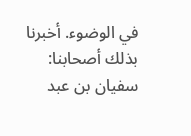في الوضوء. أخبرنا بذلك أصحابنا: سفيان بن عبد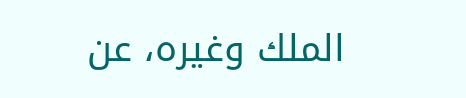الملك وغيره، عن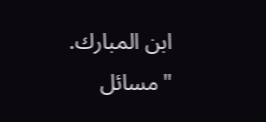ابن المبارك.
"مسائل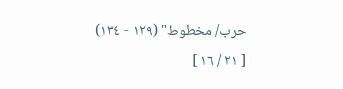حرب/ مخطوط" (١٢٩ - ١٣٤)
[ ٢١ / ١٦ ]